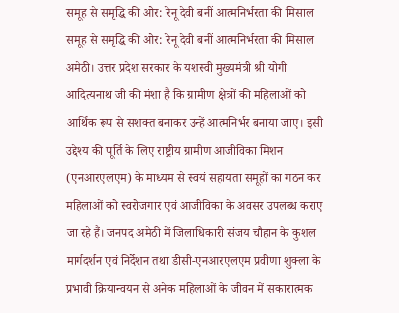समूह से समृद्धि की ओर: रेनू देवी बनीं आत्मनिर्भरता की मिसाल
समूह से समृद्धि की ओर: रेनू देवी बनीं आत्मनिर्भरता की मिसाल
अमेठी। उत्तर प्रदेश सरकार के यशस्वी मुख्यमंत्री श्री योगी आदित्यनाथ जी की मंशा है कि ग्रामीण क्षेत्रों की महिलाओं को आर्थिक रूप से सशक्त बनाकर उन्हें आत्मनिर्भर बनाया जाए। इसी उद्देश्य की पूर्ति के लिए राष्ट्रीय ग्रामीण आजीविका मिशन (एनआरएलएम) के माध्यम से स्वयं सहायता समूहों का गठन कर महिलाओं को स्वरोजगार एवं आजीविका के अवसर उपलब्ध कराए जा रहे हैं। जनपद अमेठी में जिलाधिकारी संजय चौहान के कुशल मार्गदर्शन एवं निर्देशन तथा डीसी-एनआरएलएम प्रवीणा शुक्ला के प्रभावी क्रियान्वयन से अनेक महिलाओं के जीवन में सकारात्मक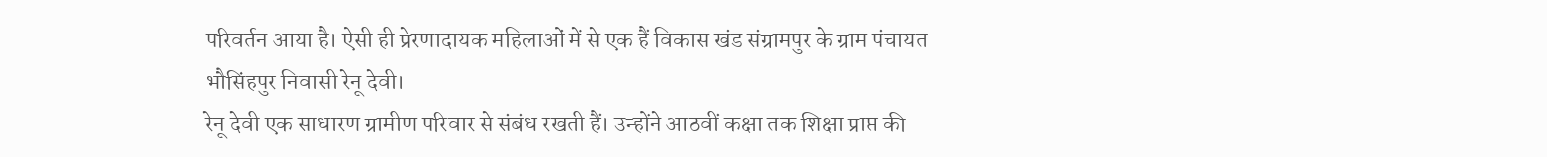परिवर्तन आया है। ऐसी ही प्रेरणादायक महिलाओं में से एक हैं विकास खंड संग्रामपुर के ग्राम पंचायत भौसिंहपुर निवासी रेनू देवी।
रेनू देवी एक साधारण ग्रामीण परिवार से संबंध रखती हैं। उन्होंने आठवीं कक्षा तक शिक्षा प्राप्त की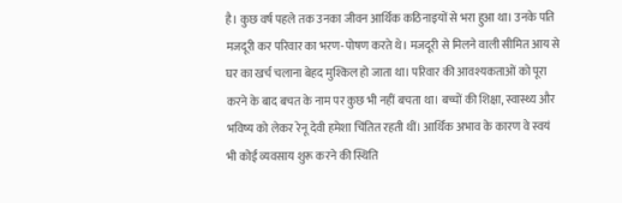है। कुछ वर्ष पहले तक उनका जीवन आर्थिक कठिनाइयों से भरा हुआ था। उनके पति मजदूरी कर परिवार का भरण-पोषण करते थे। मजदूरी से मिलने वाली सीमित आय से घर का खर्च चलाना बेहद मुश्किल हो जाता था। परिवार की आवश्यकताओं को पूरा करने के बाद बचत के नाम पर कुछ भी नहीं बचता था। बच्चों की शिक्षा, स्वास्थ्य और भविष्य को लेकर रेनू देवी हमेशा चिंतित रहती थीं। आर्थिक अभाव के कारण वे स्वयं भी कोई व्यवसाय शुरू करने की स्थिति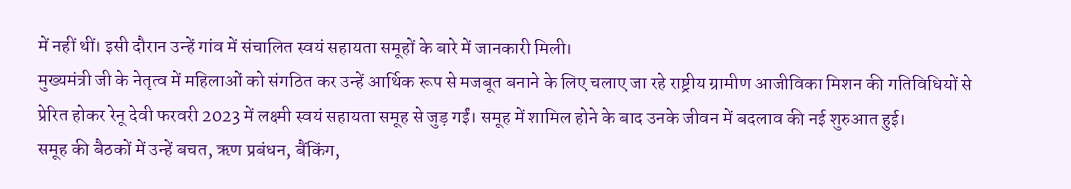में नहीं थीं। इसी दौरान उन्हें गांव में संचालित स्वयं सहायता समूहों के बारे में जानकारी मिली।
मुख्यमंत्री जी के नेतृत्व में महिलाओं को संगठित कर उन्हें आर्थिक रूप से मजबूत बनाने के लिए चलाए जा रहे राष्ट्रीय ग्रामीण आजीविका मिशन की गतिविधियों से प्रेरित होकर रेनू देवी फरवरी 2023 में लक्ष्मी स्वयं सहायता समूह से जुड़ गईं। समूह में शामिल होने के बाद उनके जीवन में बदलाव की नई शुरुआत हुई।
समूह की बैठकों में उन्हें बचत, ऋण प्रबंधन, बैंकिंग,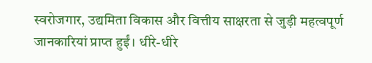स्वरोजगार, उद्यमिता विकास और वित्तीय साक्षरता से जुड़ी महत्वपूर्ण जानकारियां प्राप्त हुईं। धीरे-धीरे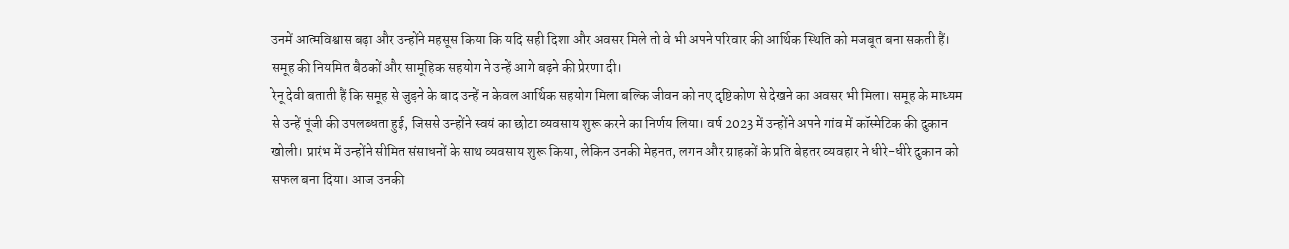उनमें आत्मविश्वास बढ़ा और उन्होंने महसूस किया कि यदि सही दिशा और अवसर मिले तो वे भी अपने परिवार की आर्थिक स्थिति को मजबूत बना सकती हैं। समूह की नियमित बैठकों और सामूहिक सहयोग ने उन्हें आगे बढ़ने की प्रेरणा दी।
रेनू देवी बताती हैं कि समूह से जुड़ने के बाद उन्हें न केवल आर्थिक सहयोग मिला बल्कि जीवन को नए दृष्टिकोण से देखने का अवसर भी मिला। समूह के माध्यम से उन्हें पूंजी की उपलब्धता हुई, जिससे उन्होंने स्वयं का छोटा व्यवसाय शुरू करने का निर्णय लिया। वर्ष 2023 में उन्होंने अपने गांव में कॉस्मेटिक की दुकान खोली। प्रारंभ में उन्होंने सीमित संसाधनों के साथ व्यवसाय शुरू किया, लेकिन उनकी मेहनत, लगन और ग्राहकों के प्रति बेहतर व्यवहार ने धीरे-धीरे दुकान को सफल बना दिया। आज उनकी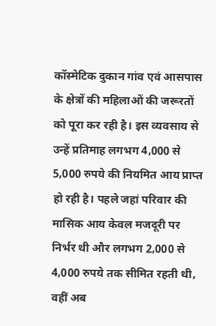कॉस्मेटिक दुकान गांव एवं आसपास के क्षेत्रों की महिलाओं की जरूरतों को पूरा कर रही है। इस व्यवसाय से उन्हें प्रतिमाह लगभग 4,000 से 5,000 रुपये की नियमित आय प्राप्त हो रही है। पहले जहां परिवार की मासिक आय केवल मजदूरी पर निर्भर थी और लगभग 2,000 से 4,000 रुपये तक सीमित रहती थी, वहीं अब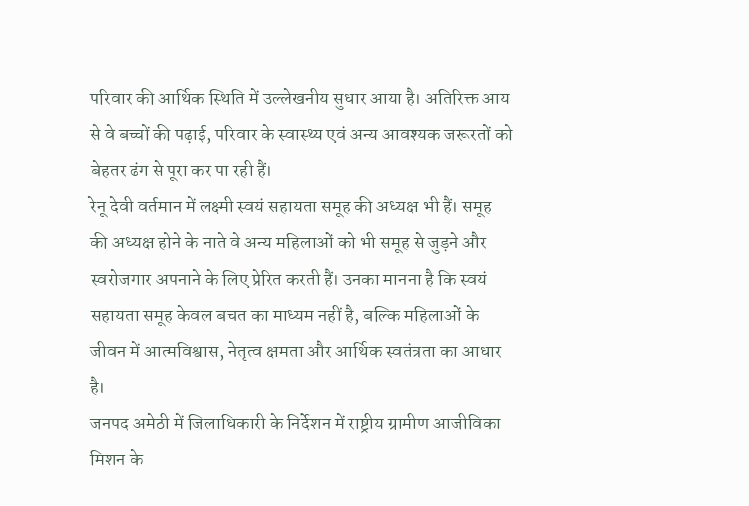परिवार की आर्थिक स्थिति में उल्लेखनीय सुधार आया है। अतिरिक्त आय से वे बच्चों की पढ़ाई, परिवार के स्वास्थ्य एवं अन्य आवश्यक जरूरतों को बेहतर ढंग से पूरा कर पा रही हैं।
रेनू देवी वर्तमान में लक्ष्मी स्वयं सहायता समूह की अध्यक्ष भी हैं। समूह की अध्यक्ष होने के नाते वे अन्य महिलाओं को भी समूह से जुड़ने और स्वरोजगार अपनाने के लिए प्रेरित करती हैं। उनका मानना है कि स्वयं सहायता समूह केवल बचत का माध्यम नहीं है, बल्कि महिलाओं के जीवन में आत्मविश्वास, नेतृत्व क्षमता और आर्थिक स्वतंत्रता का आधार है।
जनपद अमेठी में जिलाधिकारी के निर्देशन में राष्ट्रीय ग्रामीण आजीविका मिशन के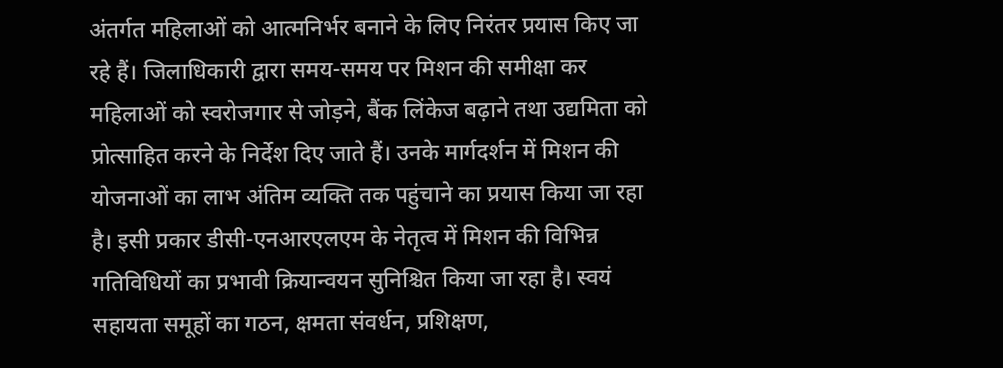अंतर्गत महिलाओं को आत्मनिर्भर बनाने के लिए निरंतर प्रयास किए जा रहे हैं। जिलाधिकारी द्वारा समय-समय पर मिशन की समीक्षा कर महिलाओं को स्वरोजगार से जोड़ने, बैंक लिंकेज बढ़ाने तथा उद्यमिता को प्रोत्साहित करने के निर्देश दिए जाते हैं। उनके मार्गदर्शन में मिशन की योजनाओं का लाभ अंतिम व्यक्ति तक पहुंचाने का प्रयास किया जा रहा है। इसी प्रकार डीसी-एनआरएलएम के नेतृत्व में मिशन की विभिन्न गतिविधियों का प्रभावी क्रियान्वयन सुनिश्चित किया जा रहा है। स्वयं सहायता समूहों का गठन, क्षमता संवर्धन, प्रशिक्षण,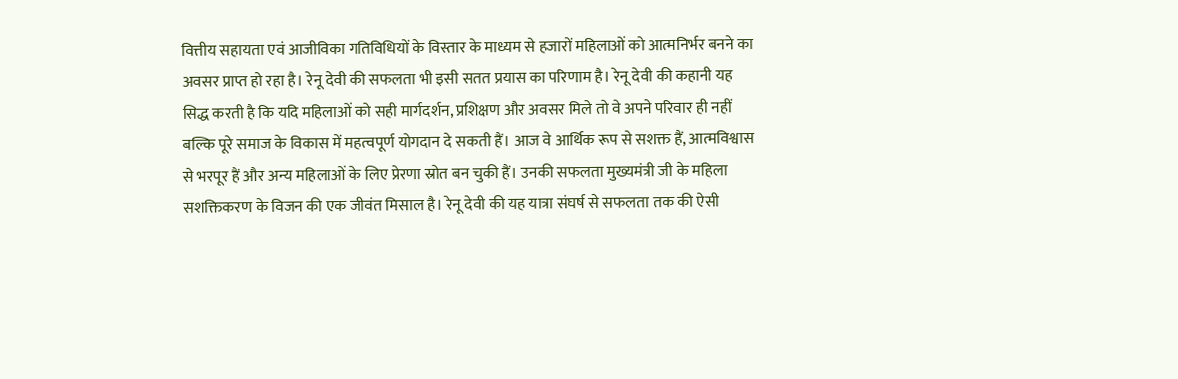वित्तीय सहायता एवं आजीविका गतिविधियों के विस्तार के माध्यम से हजारों महिलाओं को आत्मनिर्भर बनने का अवसर प्राप्त हो रहा है। रेनू देवी की सफलता भी इसी सतत प्रयास का परिणाम है। रेनू देवी की कहानी यह सिद्ध करती है कि यदि महिलाओं को सही मार्गदर्शन, प्रशिक्षण और अवसर मिले तो वे अपने परिवार ही नहीं बल्कि पूरे समाज के विकास में महत्वपूर्ण योगदान दे सकती हैं। आज वे आर्थिक रूप से सशक्त हैं, आत्मविश्वास से भरपूर हैं और अन्य महिलाओं के लिए प्रेरणा स्रोत बन चुकी हैं। उनकी सफलता मुख्यमंत्री जी के महिला सशक्तिकरण के विजन की एक जीवंत मिसाल है। रेनू देवी की यह यात्रा संघर्ष से सफलता तक की ऐसी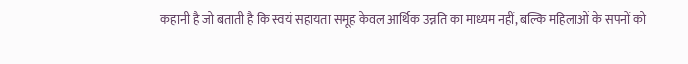कहानी है जो बताती है कि स्वयं सहायता समूह केवल आर्थिक उन्नति का माध्यम नहीं, बल्कि महिलाओं के सपनों को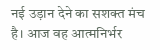नई उड़ान देने का सशक्त मंच है। आज वह आत्मनिर्भर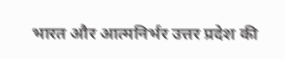भारत और आत्मनिर्भर उत्तर प्रदेश की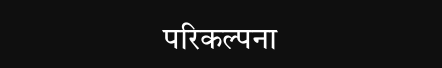परिकल्पना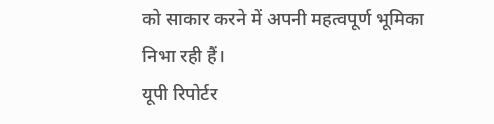को साकार करने में अपनी महत्वपूर्ण भूमिका निभा रही हैं।
यूपी रिपोर्टर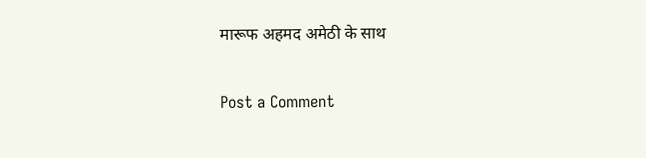मारूफ अहमद अमेठी के साथ

Post a Comment